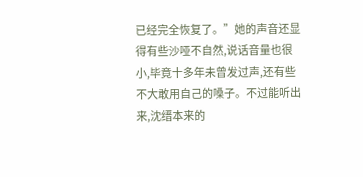已经完全恢复了。”她的声音还显得有些沙哑不自然,说话音量也很小,毕竟十多年未曾发过声,还有些不大敢用自己的嗓子。不过能听出来,沈缙本来的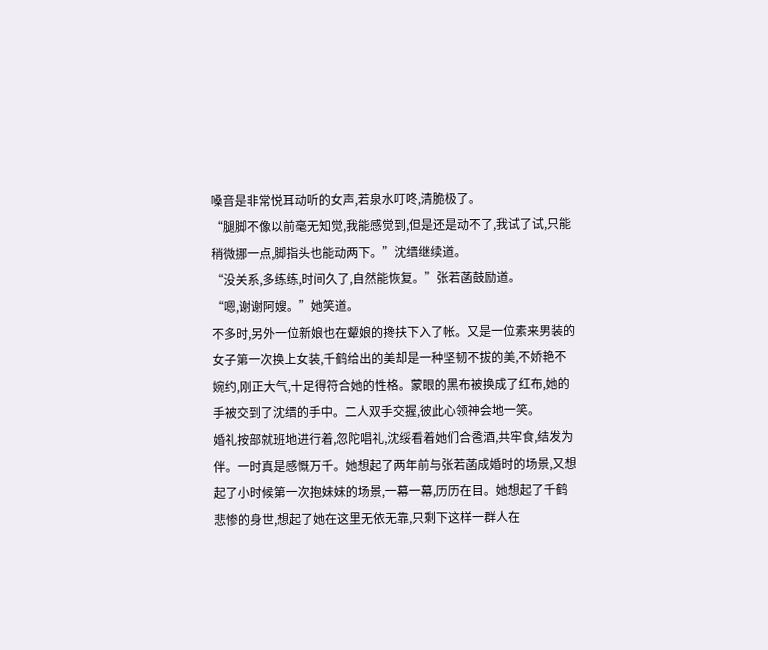嗓音是非常悦耳动听的女声,若泉水叮咚,清脆极了。
“腿脚不像以前毫无知觉,我能感觉到,但是还是动不了,我试了试,只能稍微挪一点,脚指头也能动两下。”沈缙继续道。
“没关系,多练练,时间久了,自然能恢复。”张若菡鼓励道。
“嗯,谢谢阿嫂。”她笑道。
不多时,另外一位新娘也在颦娘的搀扶下入了帐。又是一位素来男装的女子第一次换上女装,千鹤给出的美却是一种坚韧不拔的美,不娇艳不婉约,刚正大气,十足得符合她的性格。蒙眼的黑布被换成了红布,她的手被交到了沈缙的手中。二人双手交握,彼此心领神会地一笑。
婚礼按部就班地进行着,忽陀唱礼,沈绥看着她们合卺酒,共牢食,结发为伴。一时真是感慨万千。她想起了两年前与张若菡成婚时的场景,又想起了小时候第一次抱妹妹的场景,一幕一幕,历历在目。她想起了千鹤悲惨的身世,想起了她在这里无依无靠,只剩下这样一群人在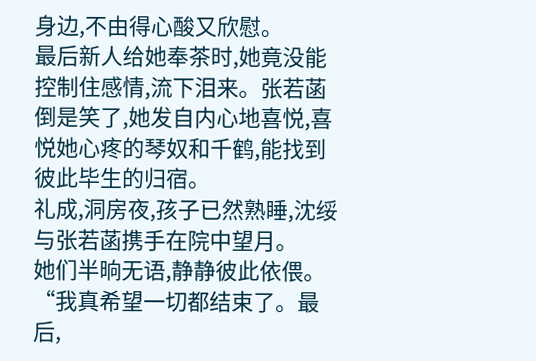身边,不由得心酸又欣慰。
最后新人给她奉茶时,她竟没能控制住感情,流下泪来。张若菡倒是笑了,她发自内心地喜悦,喜悦她心疼的琴奴和千鹤,能找到彼此毕生的归宿。
礼成,洞房夜,孩子已然熟睡,沈绥与张若菡携手在院中望月。
她们半晌无语,静静彼此依偎。
“我真希望一切都结束了。最后,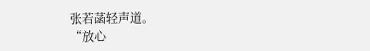张若菡轻声道。
“放心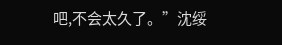吧,不会太久了。”沈绥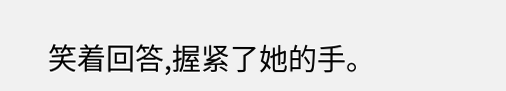笑着回答,握紧了她的手。